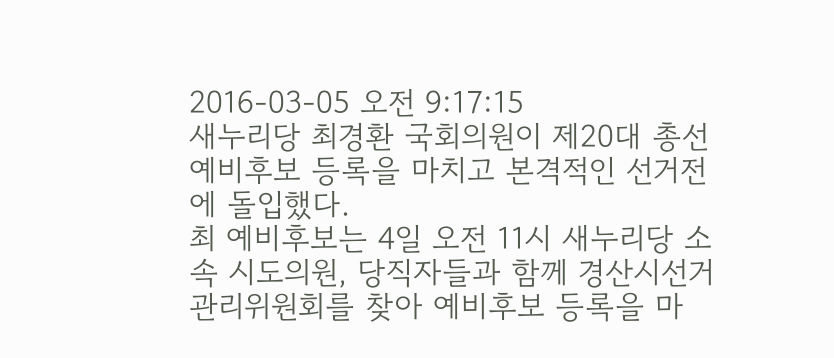2016-03-05 오전 9:17:15
새누리당 최경환 국회의원이 제20대 총선 예비후보 등록을 마치고 본격적인 선거전에 돌입했다.
최 예비후보는 4일 오전 11시 새누리당 소속 시도의원, 당직자들과 함께 경산시선거관리위원회를 찾아 예비후보 등록을 마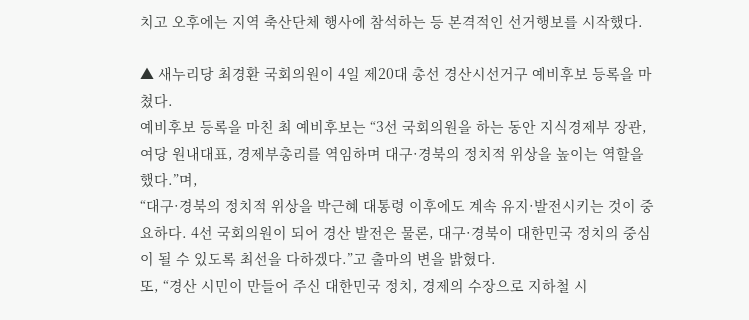치고 오후에는 지역 축산단체 행사에 참석하는 등 본격적인 선거행보를 시작했다.

▲ 새누리당 최경환 국회의원이 4일 제20대 총선 경산시선거구 예비후보 등록을 마쳤다.
예비후보 등록을 마친 최 예비후보는 “3선 국회의원을 하는 동안 지식경제부 장관, 여당 원내대표, 경제부총리를 역임하며 대구·경북의 정치적 위상을 높이는 역할을 했다.”며,
“대구·경북의 정치적 위상을 박근혜 대통령 이후에도 계속 유지·발전시키는 것이 중요하다. 4선 국회의원이 되어 경산 발전은 물론, 대구·경북이 대한민국 정치의 중심이 될 수 있도록 최선을 다하겠다.”고 출마의 변을 밝혔다.
또, “경산 시민이 만들어 주신 대한민국 정치, 경제의 수장으로 지하철 시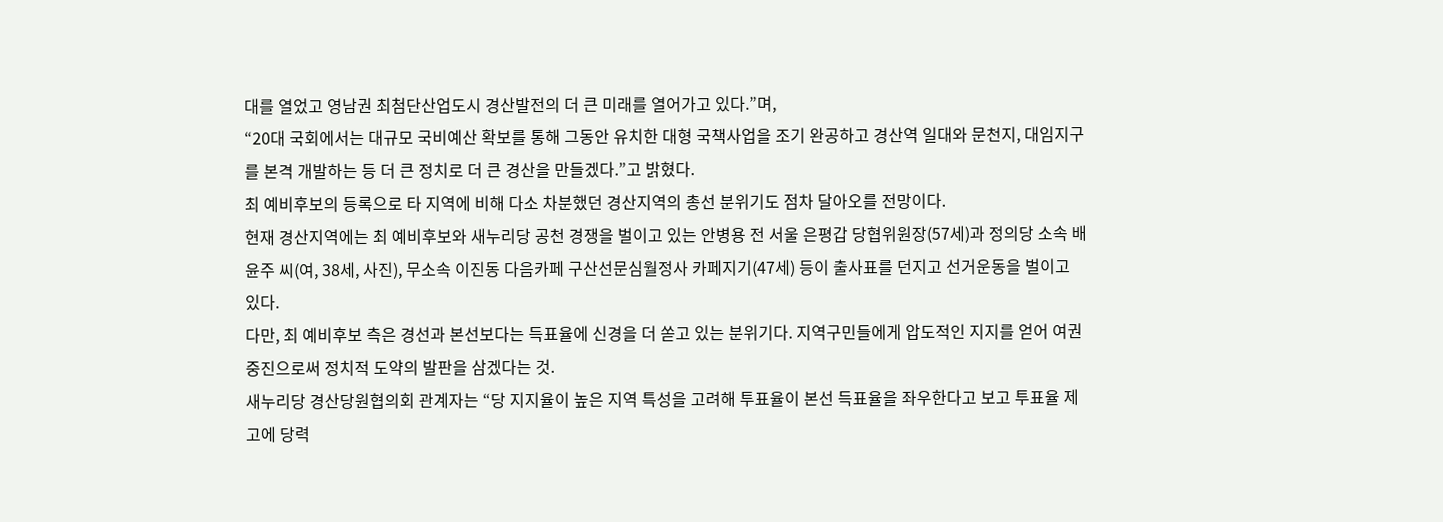대를 열었고 영남권 최첨단산업도시 경산발전의 더 큰 미래를 열어가고 있다.”며,
“20대 국회에서는 대규모 국비예산 확보를 통해 그동안 유치한 대형 국책사업을 조기 완공하고 경산역 일대와 문천지, 대임지구를 본격 개발하는 등 더 큰 정치로 더 큰 경산을 만들겠다.”고 밝혔다.
최 예비후보의 등록으로 타 지역에 비해 다소 차분했던 경산지역의 총선 분위기도 점차 달아오를 전망이다.
현재 경산지역에는 최 예비후보와 새누리당 공천 경쟁을 벌이고 있는 안병용 전 서울 은평갑 당협위원장(57세)과 정의당 소속 배윤주 씨(여, 38세, 사진), 무소속 이진동 다음카페 구산선문심월정사 카페지기(47세) 등이 출사표를 던지고 선거운동을 벌이고 있다.
다만, 최 예비후보 측은 경선과 본선보다는 득표율에 신경을 더 쏟고 있는 분위기다. 지역구민들에게 압도적인 지지를 얻어 여권 중진으로써 정치적 도약의 발판을 삼겠다는 것.
새누리당 경산당원협의회 관계자는 “당 지지율이 높은 지역 특성을 고려해 투표율이 본선 득표율을 좌우한다고 보고 투표율 제고에 당력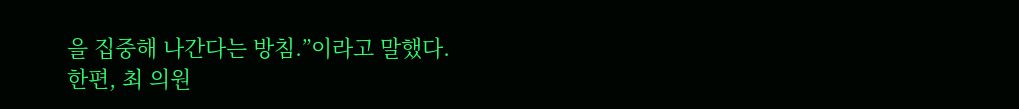을 집중해 나간다는 방침.”이라고 말했다.
한편, 최 의원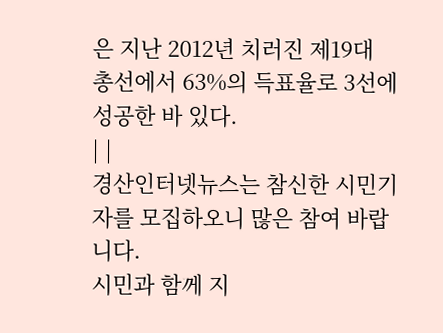은 지난 2012년 치러진 제19대 총선에서 63%의 득표율로 3선에 성공한 바 있다.
| |
경산인터넷뉴스는 참신한 시민기자를 모집하오니 많은 참여 바랍니다.
시민과 함께 지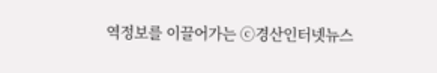역정보를 이끌어가는 ⓒ경산인터넷뉴스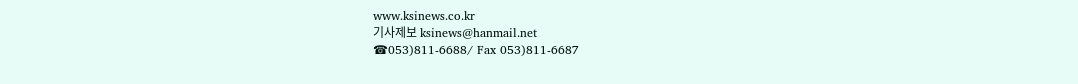www.ksinews.co.kr
기사제보 ksinews@hanmail.net
☎053)811-6688/ Fax 053)811-6687